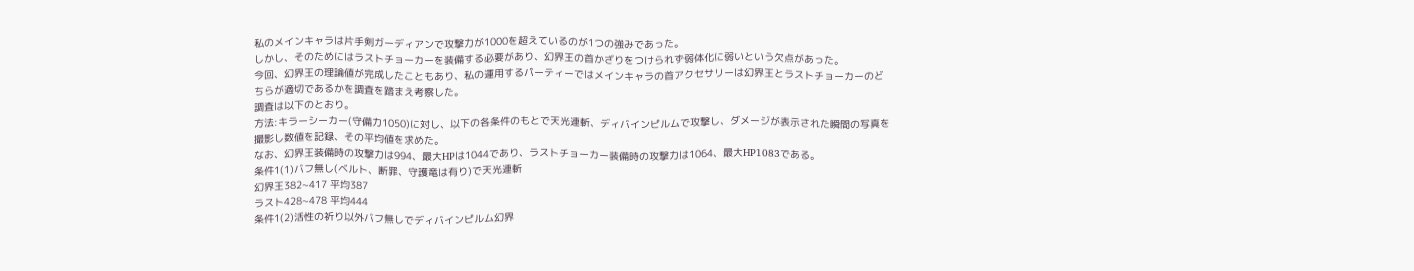私のメインキャラは片手剣ガーディアンで攻撃力が1000を超えているのが1つの強みであった。
しかし、そのためにはラストチョーカーを装備する必要があり、幻界王の首かざりをつけられず弱体化に弱いという欠点があった。
今回、幻界王の理論値が完成したこともあり、私の運用するパーティーではメインキャラの首アクセサリーは幻界王とラストチョーカーのどちらが適切であるかを調査を踏まえ考察した。
調査は以下のとおり。
方法:キラーシーカー(守備力1050)に対し、以下の各条件のもとで天光連斬、ディバインピルムで攻撃し、ダメージが表示された瞬間の写真を撮影し数値を記録、その平均値を求めた。
なお、幻界王装備時の攻撃力は994、最大HPは1044であり、ラストチョーカー装備時の攻撃力は1064、最大HP1083である。
条件1(1)バフ無し(ベルト、断罪、守護竜は有り)で天光連斬
幻界王382~417 平均387
ラスト428~478 平均444
条件1(2)活性の祈り以外バフ無しでディバインピルム幻界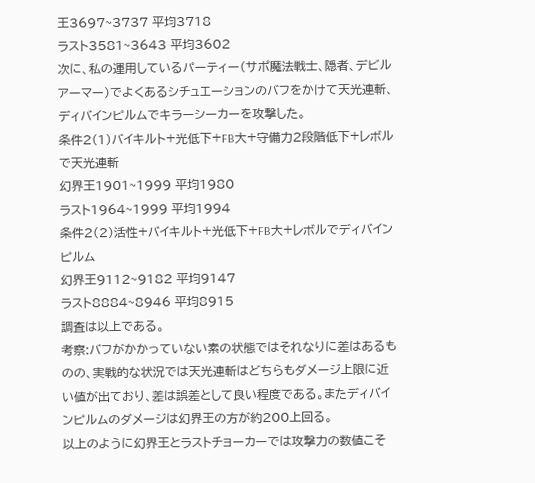王3697~3737 平均3718
ラスト3581~3643 平均3602
次に、私の運用しているパーティー(サポ魔法戦士、隠者、デビルアーマー)でよくあるシチュエーションのバフをかけて天光連斬、ディバインピルムでキラーシーカーを攻撃した。
条件2(1)バイキルト+光低下+FB大+守備力2段階低下+レボルで天光連斬
幻界王1901~1999 平均1980
ラスト1964~1999 平均1994
条件2(2)活性+バイキルト+光低下+FB大+レボルでディバインピルム
幻界王9112~9182 平均9147
ラスト8884~8946 平均8915
調査は以上である。
考察:バフがかかっていない素の状態ではそれなりに差はあるものの、実戦的な状況では天光連斬はどちらもダメージ上限に近い値が出ており、差は誤差として良い程度である。またディバインピルムのダメージは幻界王の方が約200上回る。
以上のように幻界王とラストチョーカーでは攻撃力の数値こそ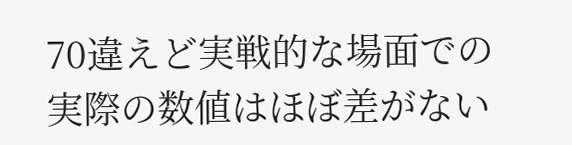70違えど実戦的な場面での実際の数値はほぼ差がない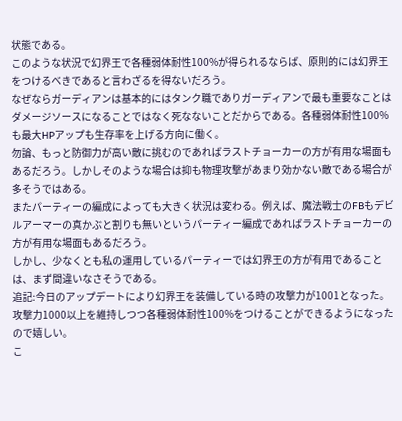状態である。
このような状況で幻界王で各種弱体耐性100%が得られるならば、原則的には幻界王をつけるべきであると言わざるを得ないだろう。
なぜならガーディアンは基本的にはタンク職でありガーディアンで最も重要なことはダメージソースになることではなく死なないことだからである。各種弱体耐性100%も最大HPアップも生存率を上げる方向に働く。
勿論、もっと防御力が高い敵に挑むのであればラストチョーカーの方が有用な場面もあるだろう。しかしそのような場合は抑も物理攻撃があまり効かない敵である場合が多そうではある。
またパーティーの編成によっても大きく状況は変わる。例えば、魔法戦士のFBもデビルアーマーの真かぶと割りも無いというパーティー編成であればラストチョーカーの方が有用な場面もあるだろう。
しかし、少なくとも私の運用しているパーティーでは幻界王の方が有用であることは、まず間違いなさそうである。
追記:今日のアップデートにより幻界王を装備している時の攻撃力が1001となった。攻撃力1000以上を維持しつつ各種弱体耐性100%をつけることができるようになったので嬉しい。
こ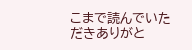こまで読んでいただきありがと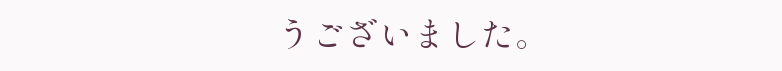うございました。